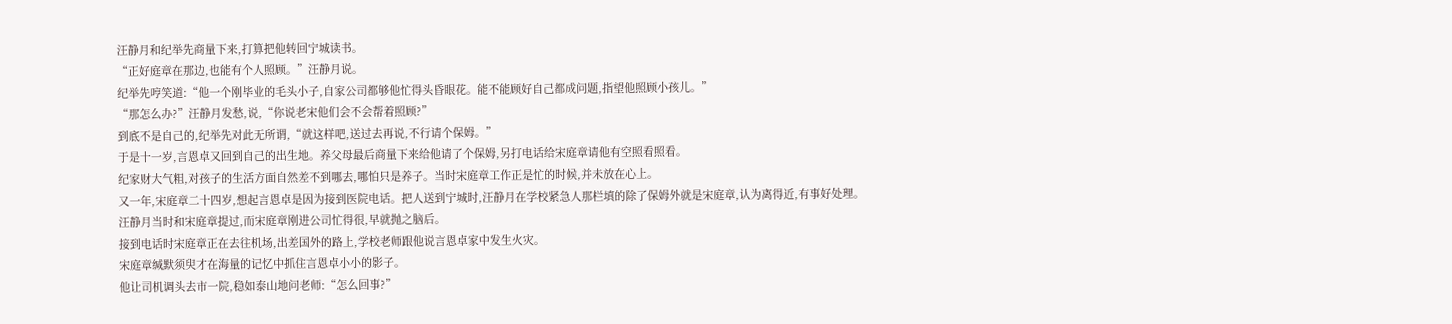汪静月和纪举先商量下来,打算把他转回宁城读书。
“正好庭章在那边,也能有个人照顾。”汪静月说。
纪举先哼笑道:“他一个刚毕业的毛头小子,自家公司都够他忙得头昏眼花。能不能顾好自己都成问题,指望他照顾小孩儿。”
“那怎么办?”汪静月发愁,说,“你说老宋他们会不会帮着照顾?”
到底不是自己的,纪举先对此无所谓,“就这样吧,送过去再说,不行请个保姆。”
于是十一岁,言恩卓又回到自己的出生地。养父母最后商量下来给他请了个保姆,另打电话给宋庭章请他有空照看照看。
纪家财大气粗,对孩子的生活方面自然差不到哪去,哪怕只是养子。当时宋庭章工作正是忙的时候,并未放在心上。
又一年,宋庭章二十四岁,想起言恩卓是因为接到医院电话。把人送到宁城时,汪静月在学校紧急人那栏填的除了保姆外就是宋庭章,认为离得近,有事好处理。
汪静月当时和宋庭章提过,而宋庭章刚进公司忙得很,早就抛之脑后。
接到电话时宋庭章正在去往机场,出差国外的路上,学校老师跟他说言恩卓家中发生火灾。
宋庭章缄默须臾才在海量的记忆中抓住言恩卓小小的影子。
他让司机调头去市一院,稳如泰山地问老师:“怎么回事?”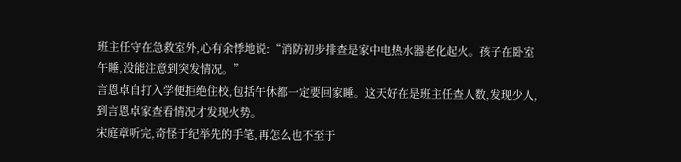班主任守在急救室外,心有余悸地说:“消防初步排查是家中电热水器老化起火。孩子在卧室午睡,没能注意到突发情况。”
言恩卓自打入学便拒绝住校,包括午休都一定要回家睡。这天好在是班主任查人数,发现少人,到言恩卓家查看情况才发现火势。
宋庭章听完,奇怪于纪举先的手笔,再怎么也不至于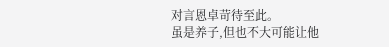对言恩卓苛待至此。
虽是养子,但也不大可能让他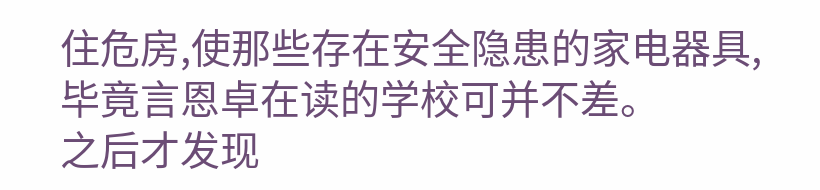住危房,使那些存在安全隐患的家电器具,毕竟言恩卓在读的学校可并不差。
之后才发现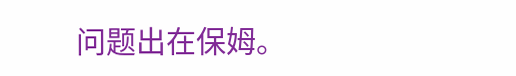问题出在保姆。